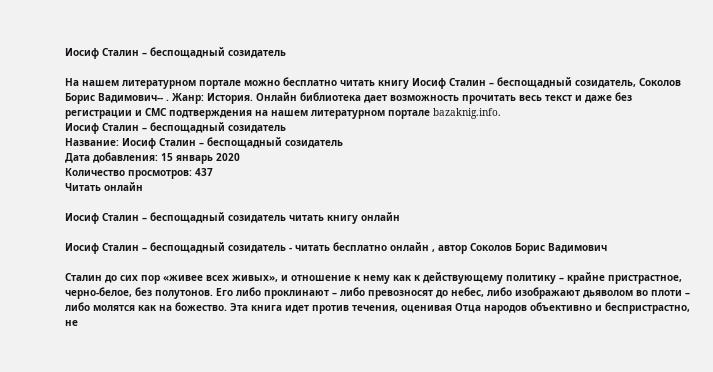Иосиф Сталин – беспощадный созидатель

На нашем литературном портале можно бесплатно читать книгу Иосиф Сталин – беспощадный созидатель, Соколов Борис Вадимович-- . Жанр: История. Онлайн библиотека дает возможность прочитать весь текст и даже без регистрации и СМС подтверждения на нашем литературном портале bazaknig.info.
Иосиф Сталин – беспощадный созидатель
Название: Иосиф Сталин – беспощадный созидатель
Дата добавления: 15 январь 2020
Количество просмотров: 437
Читать онлайн

Иосиф Сталин – беспощадный созидатель читать книгу онлайн

Иосиф Сталин – беспощадный созидатель - читать бесплатно онлайн , автор Соколов Борис Вадимович

Сталин до сих пор «живее всех живых», и отношение к нему как к действующему политику – крайне пристрастное, черно-белое, без полутонов. Его либо проклинают – либо превозносят до небес, либо изображают дьяволом во плоти – либо молятся как на божество. Эта книга идет против течения, оценивая Отца народов объективно и беспристрастно, не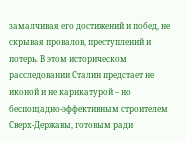замалчивая его достижений и побед, не скрывая провалов, преступлений и потерь. В этом историческом расследовании Сталин предстает не иконой и не карикатурой – но беспощадно-эффективным строителем Сверх-Державы, готовым ради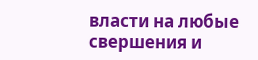власти на любые свершения и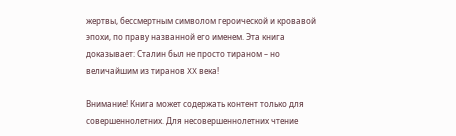жертвы, бессмертным символом героической и кровавой эпохи, по праву названной его именем. Эта книга доказывает: Сталин был не просто тираном – но величайшим из тиранов XX века!

Внимание! Книга может содержать контент только для совершеннолетних. Для несовершеннолетних чтение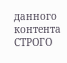данного контента СТРОГО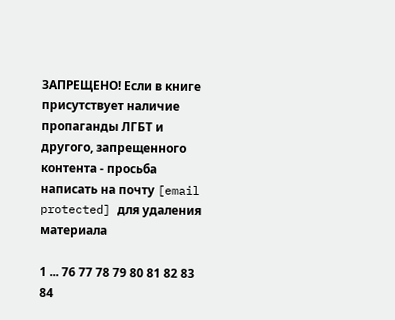ЗАПРЕЩЕНО! Если в книге присутствует наличие пропаганды ЛГБТ и другого, запрещенного контента - просьба написать на почту [email protected] для удаления материала

1 ... 76 77 78 79 80 81 82 83 84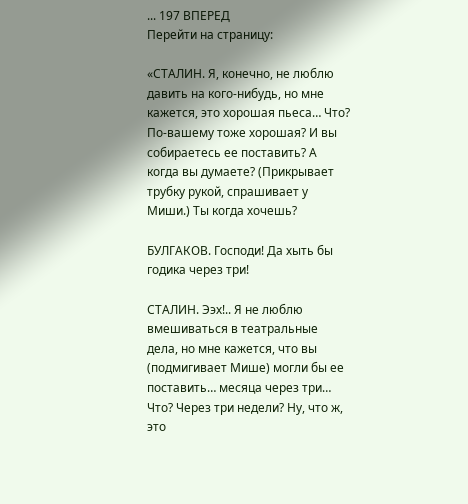... 197 ВПЕРЕД
Перейти на страницу:

«СТАЛИН. Я, конечно, не люблю давить на кого-нибудь, но мне кажется, это хорошая пьеса… Что? По-вашему тоже хорошая? И вы собираетесь ее поставить? А когда вы думаете? (Прикрывает трубку рукой, спрашивает у Миши.) Ты когда хочешь?

БУЛГАКОВ. Господи! Да хыть бы годика через три!

СТАЛИН. Ээх!.. Я не люблю вмешиваться в театральные дела, но мне кажется, что вы (подмигивает Мише) могли бы ее поставить… месяца через три… Что? Через три недели? Ну, что ж, это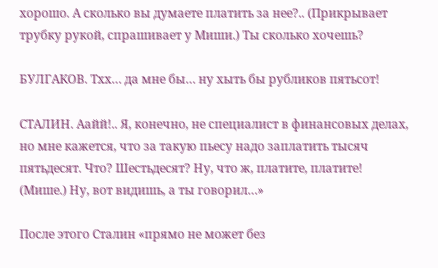хорошо. А сколько вы думаете платить за нее?.. (Прикрывает трубку рукой, спрашивает у Миши.) Ты сколько хочешь?

БУЛГАКОВ. Тхх… да мне бы… ну хыть бы рубликов пятьсот!

СТАЛИН. Аайй!.. Я, конечно, не специалист в финансовых делах, но мне кажется, что за такую пьесу надо заплатить тысяч пятьдесят. Что? Шестьдесят? Ну, что ж, платите, платите! (Мише.) Ну, вот видишь, а ты говорил…»

После этого Сталин «прямо не может без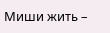Миши жить –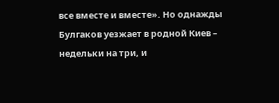все вместе и вместе». Но однажды Булгаков уезжает в родной Киев – недельки на три, и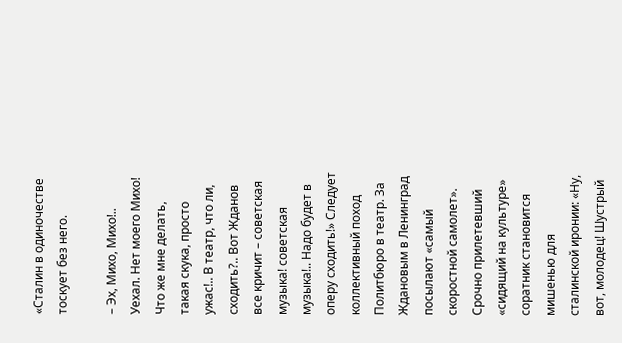«Сталин в одиночестве тоскует без него.

– Эх, Михо, Михо!.. Уехал. Нет моего Михо! Что же мне делать, такая скука, просто ужас!.. В театр, что ли, сходить?.. Вот Жданов все кричит – советская музыка! советская музыка!.. Надо будет в оперу сходить!» Следует коллективный поход Политбюро в театр. За Ждановым в Ленинград посылают «самый скоростной самолет». Срочно прилетевший «сидящий на культуре» соратник становится мишенью для сталинской иронии: «Ну, вот, молодец! Шустрый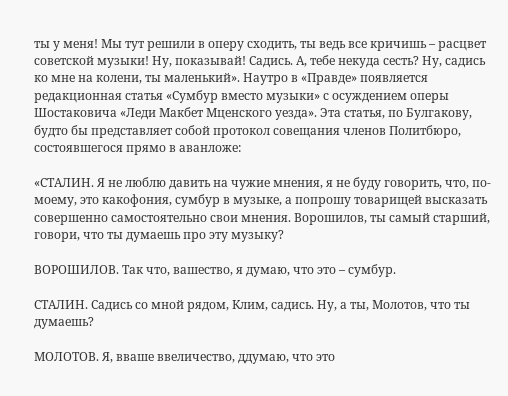ты у меня! Мы тут решили в оперу сходить, ты ведь все кричишь – расцвет советской музыки! Ну, показывай! Садись. А, тебе некуда сесть? Ну, садись ко мне на колени, ты маленький». Наутро в «Правде» появляется редакционная статья «Сумбур вместо музыки» с осуждением оперы Шостаковича «Леди Макбет Мценского уезда». Эта статья, по Булгакову, будто бы представляет собой протокол совещания членов Политбюро, состоявшегося прямо в аванложе:

«СТАЛИН. Я не люблю давить на чужие мнения, я не буду говорить, что, по-моему, это какофония, сумбур в музыке, а попрошу товарищей высказать совершенно самостоятельно свои мнения. Ворошилов, ты самый старший, говори, что ты думаешь про эту музыку?

ВОРОШИЛОВ. Так что, вашество, я думаю, что это – сумбур.

СТАЛИН. Садись со мной рядом, Клим, садись. Ну, а ты, Молотов, что ты думаешь?

МОЛОТОВ. Я, вваше ввеличество, ддумаю, что это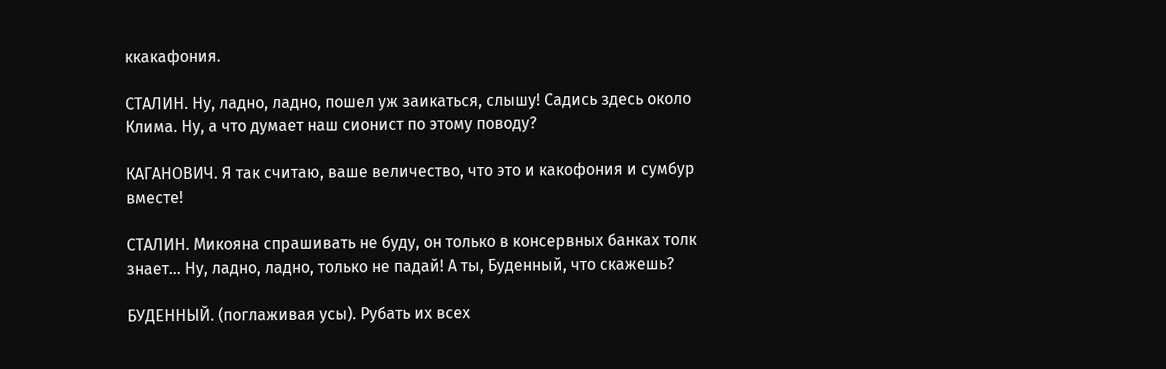ккакафония.

СТАЛИН. Ну, ладно, ладно, пошел уж заикаться, слышу! Садись здесь около Клима. Ну, а что думает наш сионист по этому поводу?

КАГАНОВИЧ. Я так считаю, ваше величество, что это и какофония и сумбур вместе!

СТАЛИН. Микояна спрашивать не буду, он только в консервных банках толк знает… Ну, ладно, ладно, только не падай! А ты, Буденный, что скажешь?

БУДЕННЫЙ. (поглаживая усы). Рубать их всех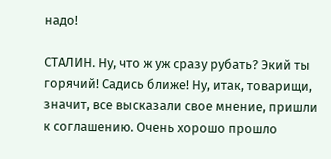надо!

СТАЛИН. Ну, что ж уж сразу рубать? Экий ты горячий! Садись ближе! Ну, итак, товарищи, значит, все высказали свое мнение, пришли к соглашению. Очень хорошо прошло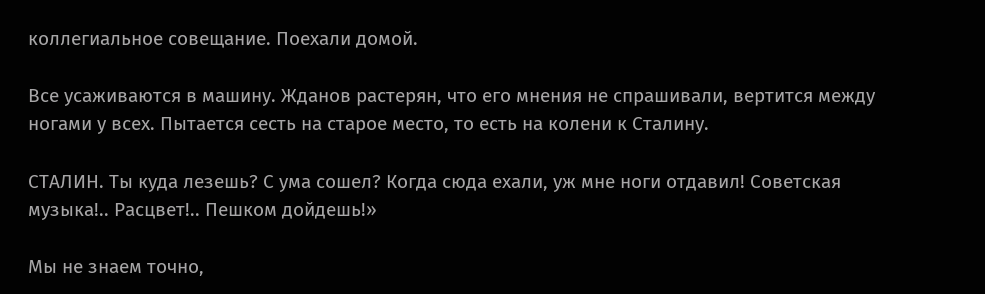коллегиальное совещание. Поехали домой.

Все усаживаются в машину. Жданов растерян, что его мнения не спрашивали, вертится между ногами у всех. Пытается сесть на старое место, то есть на колени к Сталину.

СТАЛИН. Ты куда лезешь? С ума сошел? Когда сюда ехали, уж мне ноги отдавил! Советская музыка!.. Расцвет!.. Пешком дойдешь!»

Мы не знаем точно,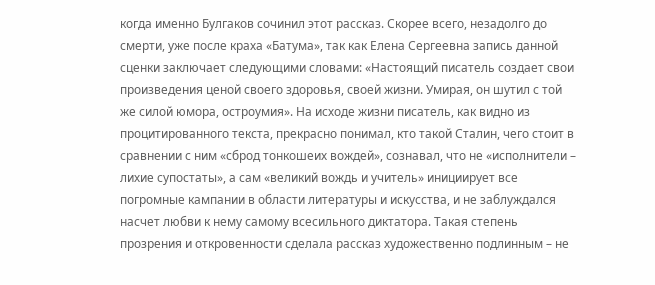когда именно Булгаков сочинил этот рассказ. Скорее всего, незадолго до смерти, уже после краха «Батума», так как Елена Сергеевна запись данной сценки заключает следующими словами: «Настоящий писатель создает свои произведения ценой своего здоровья, своей жизни. Умирая, он шутил с той же силой юмора, остроумия». На исходе жизни писатель, как видно из процитированного текста, прекрасно понимал, кто такой Сталин, чего стоит в сравнении с ним «сброд тонкошеих вождей», сознавал, что не «исполнители – лихие супостаты», а сам «великий вождь и учитель» инициирует все погромные кампании в области литературы и искусства, и не заблуждался насчет любви к нему самому всесильного диктатора. Такая степень прозрения и откровенности сделала рассказ художественно подлинным – не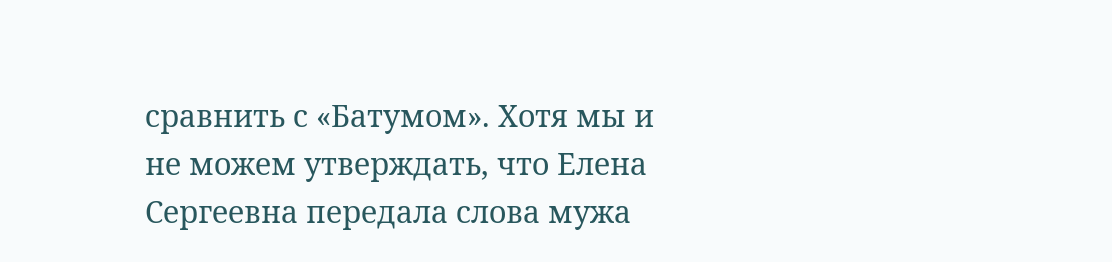сравнить с «Батумом». Хотя мы и не можем утверждать, что Елена Сергеевна передала слова мужа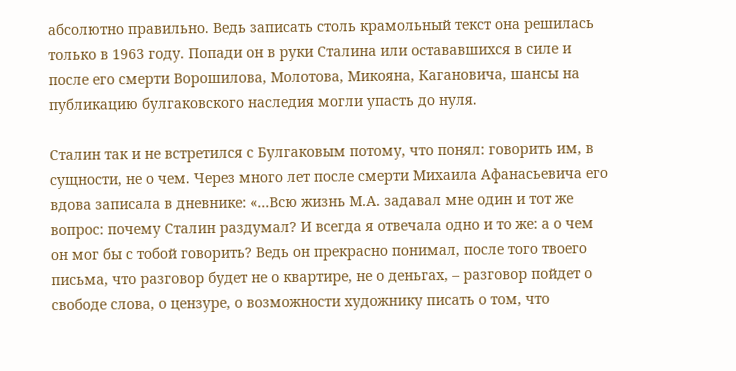абсолютно правильно. Ведь записать столь крамольный текст она решилась только в 1963 году. Попади он в руки Сталина или остававшихся в силе и после его смерти Ворошилова, Молотова, Микояна, Кагановича, шансы на публикацию булгаковского наследия могли упасть до нуля.

Сталин так и не встретился с Булгаковым потому, что понял: говорить им, в сущности, не о чем. Через много лет после смерти Михаила Афанасьевича его вдова записала в дневнике: «…Всю жизнь М.А. задавал мне один и тот же вопрос: почему Сталин раздумал? И всегда я отвечала одно и то же: а о чем он мог бы с тобой говорить? Ведь он прекрасно понимал, после того твоего письма, что разговор будет не о квартире, не о деньгах, – разговор пойдет о свободе слова, о цензуре, о возможности художнику писать о том, что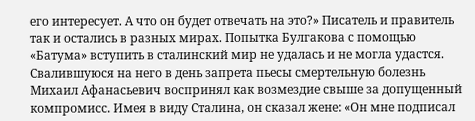его интересует. А что он будет отвечать на это?» Писатель и правитель так и остались в разных мирах. Попытка Булгакова с помощью «Батума» вступить в сталинский мир не удалась и не могла удастся. Свалившуюся на него в день запрета пьесы смертельную болезнь Михаил Афанасьевич воспринял как возмездие свыше за допущенный компромисс. Имея в виду Сталина, он сказал жене: «Он мне подписал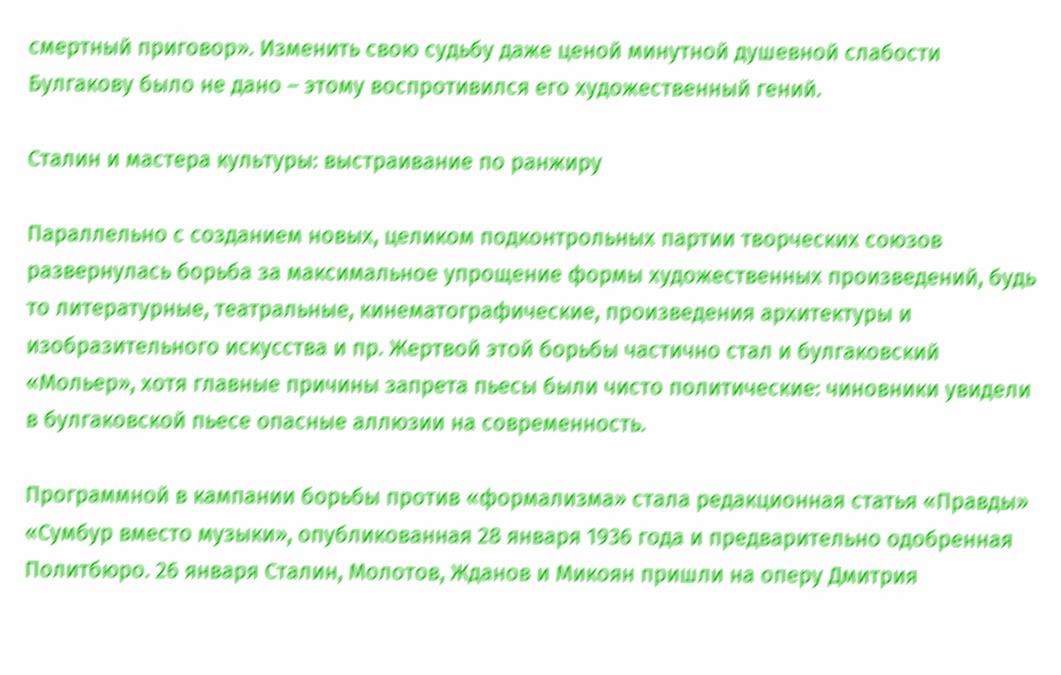смертный приговор». Изменить свою судьбу даже ценой минутной душевной слабости Булгакову было не дано – этому воспротивился его художественный гений.

Сталин и мастера культуры: выстраивание по ранжиру

Параллельно с созданием новых, целиком подконтрольных партии творческих союзов развернулась борьба за максимальное упрощение формы художественных произведений, будь то литературные, театральные, кинематографические, произведения архитектуры и изобразительного искусства и пр. Жертвой этой борьбы частично стал и булгаковский «Мольер», хотя главные причины запрета пьесы были чисто политические: чиновники увидели в булгаковской пьесе опасные аллюзии на современность.

Программной в кампании борьбы против «формализма» стала редакционная статья «Правды» «Сумбур вместо музыки», опубликованная 28 января 1936 года и предварительно одобренная Политбюро. 26 января Сталин, Молотов, Жданов и Микоян пришли на оперу Дмитрия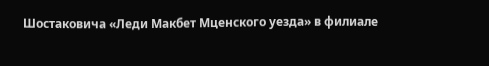Шостаковича «Леди Макбет Мценского уезда» в филиале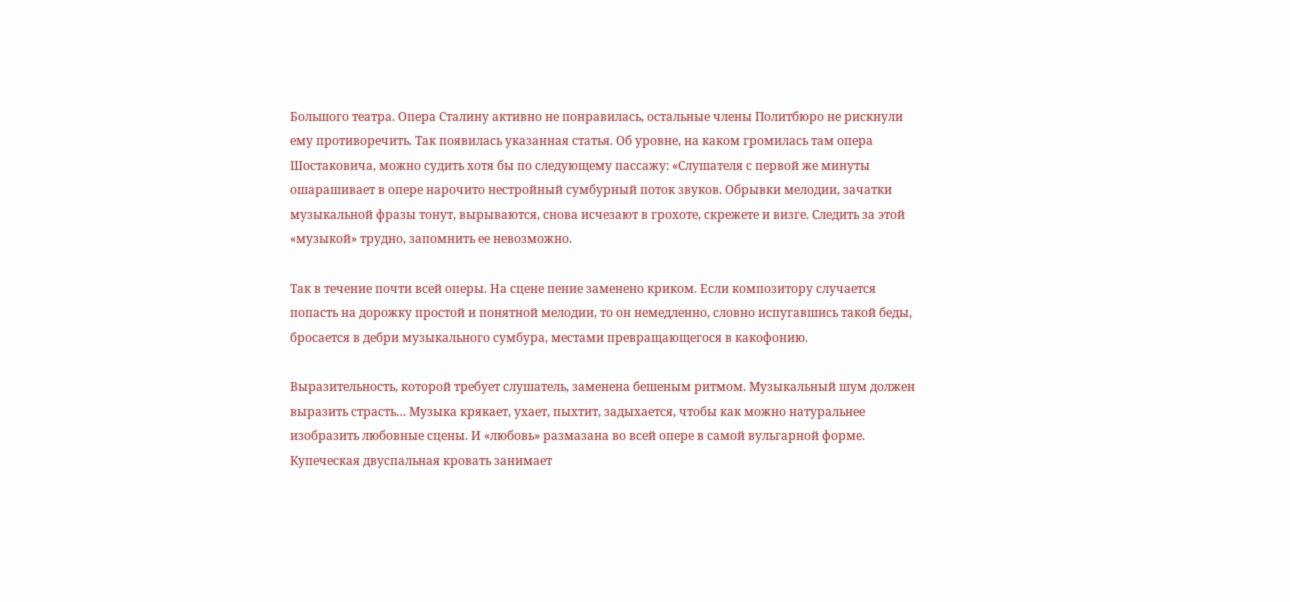Большого театра. Опера Сталину активно не понравилась, остальные члены Политбюро не рискнули ему противоречить. Так появилась указанная статья. Об уровне, на каком громилась там опера Шостаковича, можно судить хотя бы по следующему пассажу: «Слушателя с первой же минуты ошарашивает в опере нарочито нестройный сумбурный поток звуков. Обрывки мелодии, зачатки музыкальной фразы тонут, вырываются, снова исчезают в грохоте, скрежете и визге. Следить за этой «музыкой» трудно, запомнить ее невозможно.

Так в течение почти всей оперы. На сцене пение заменено криком. Если композитору случается попасть на дорожку простой и понятной мелодии, то он немедленно, словно испугавшись такой беды, бросается в дебри музыкального сумбура, местами превращающегося в какофонию.

Выразительность, которой требует слушатель, заменена бешеным ритмом. Музыкальный шум должен выразить страсть… Музыка крякает, ухает, пыхтит, задыхается, чтобы как можно натуральнее изобразить любовные сцены. И «любовь» размазана во всей опере в самой вульгарной форме. Купеческая двуспальная кровать занимает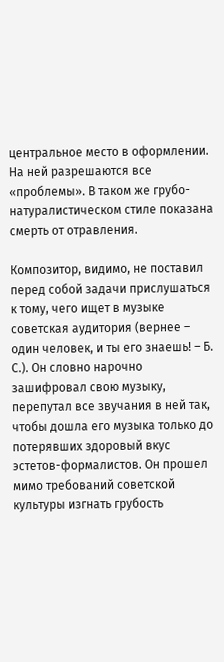центральное место в оформлении. На ней разрешаются все «проблемы». В таком же грубо-натуралистическом стиле показана смерть от отравления.

Композитор, видимо, не поставил перед собой задачи прислушаться к тому, чего ищет в музыке советская аудитория (вернее – один человек, и ты его знаешь! – Б. С.). Он словно нарочно зашифровал свою музыку, перепутал все звучания в ней так, чтобы дошла его музыка только до потерявших здоровый вкус эстетов-формалистов. Он прошел мимо требований советской культуры изгнать грубость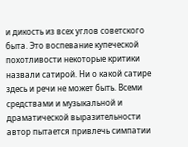и дикость из всех углов советского быта. Это воспевание купеческой похотливости некоторые критики назвали сатирой. Ни о какой сатире здесь и речи не может быть. Всеми средствами и музыкальной и драматической выразительности автор пытается привлечь симпатии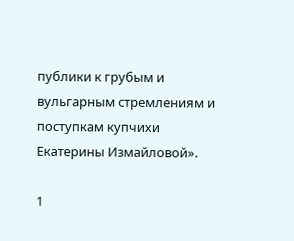публики к грубым и вульгарным стремлениям и поступкам купчихи Екатерины Измайловой».

1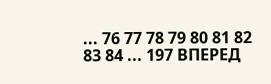... 76 77 78 79 80 81 82 83 84 ... 197 ВПЕРЕД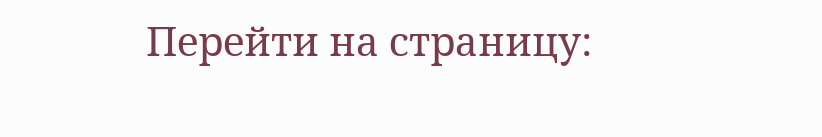Перейти на страницу: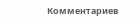Комментариев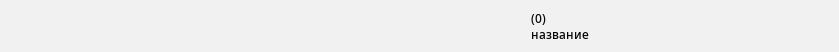(0)
название